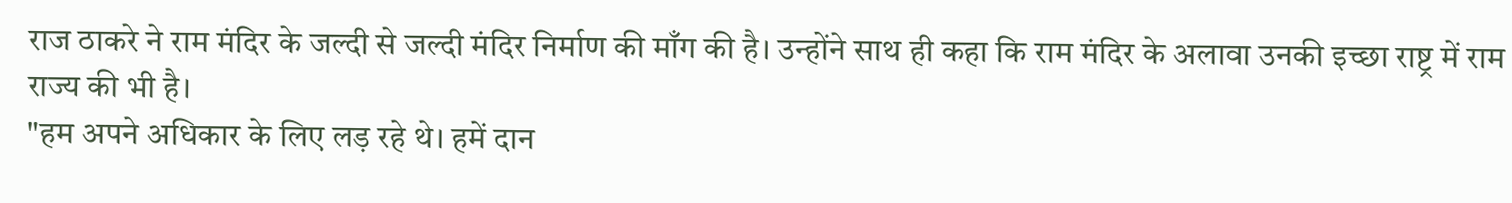राज ठाकरे ने राम मंदिर के जल्दी से जल्दी मंदिर निर्माण की माँग की है। उन्होंने साथ ही कहा कि राम मंदिर के अलावा उनकी इच्छा राष्ट्र में राम राज्य की भी है।
"हम अपने अधिकार के लिए लड़ रहे थे। हमें दान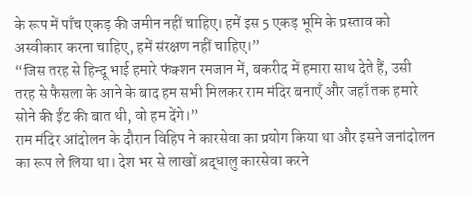के रूप में पाँच एकड़ की जमीन नहीं चाहिए। हमें इस 5 एकड़ भूमि के प्रस्ताव को अस्वीकार करना चाहिए, हमें संरक्षण नहीं चाहिए।”
“जिस तरह से हिन्दू भाई हमारे फंक्शन रमजान में, बकरीद में हमारा साथ देते हैं, उसी तरह से फैसला के आने के बाद हम सभी मिलकर राम मंदिर बनाएँ और जहाँ तक हमारे सोने की ईंट की बात थी, वो हम देंगे।”
राम मंदिर आंदोलन के दौरान विहिप ने कारसेवा का प्रयोग किया था और इसने जनांदोलन का रूप ले लिया था। देश भर से लाखों श्रद्धालु कारसेवा करने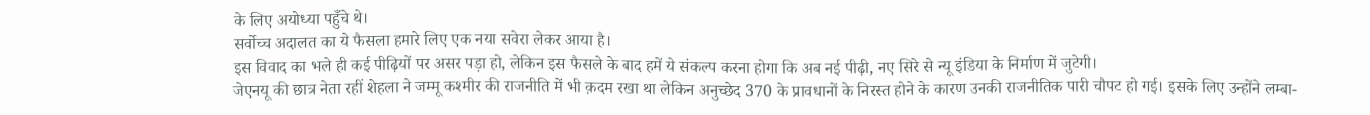के लिए अयोध्या पहुँचे थे।
सर्वोच्च अदालत का ये फैसला हमारे लिए एक नया सवेरा लेकर आया है।
इस विवाद का भले ही कई पीढ़ियों पर असर पड़ा हो, लेकिन इस फैसले के बाद हमें ये संकल्प करना होगा कि अब नई पीढ़ी, नए सिरे से न्यू इंडिया के निर्माण में जुटेगी।
जेएनयू की छात्र नेता रहीं शेहला ने जम्मू कश्मीर की राजनीति में भी क़दम रखा था लेकिन अनुच्छेद 370 के प्रावधानों के निरस्त होने के कारण उनकी राजनीतिक पारी चौपट हो गई। इसके लिए उन्होंने लम्बा-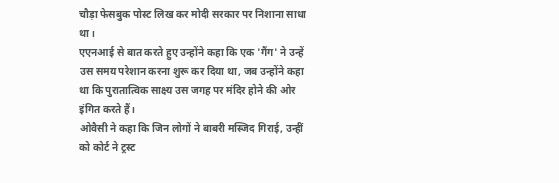चौड़ा फेसबुक पोस्ट लिख कर मोदी सरकार पर निशाना साधा था।
एएनआई से बात करते हुए उन्होंने कहा कि एक 'गैंग' ने उन्हें उस समय परेशान करना शुरू कर दिया था, जब उन्होंने कहा था कि पुरातात्विक साक्ष्य उस जगह पर मंदिर होने की ओर इंगित करते हैं।
ओवैसी ने कहा कि जिन लोगों ने बाबरी मस्जिद गिराई, उन्हीं को कोर्ट ने ट्रस्ट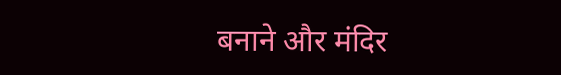बनाने और मंदिर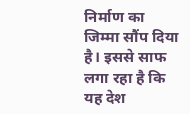निर्माण का जिम्मा सौंप दिया है। इससे साफ लगा रहा है कि यह देश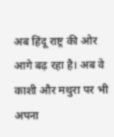अब हिंदू राष्ट्र की ओर आगे बढ़ रहा है। अब वे काशी और मथुरा पर भी अपना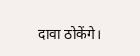दावा ठोकेंगे।